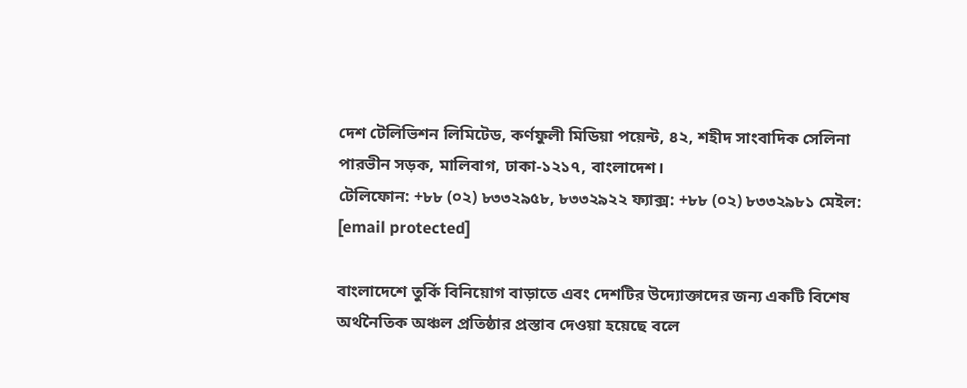দেশ টেলিভিশন লিমিটেড, কর্ণফুলী মিডিয়া পয়েন্ট, ৪২, শহীদ সাংবাদিক সেলিনা পারভীন সড়ক, মালিবাগ, ঢাকা-১২১৭, বাংলাদেশ।
টেলিফোন: +৮৮ (০২) ৮৩৩২৯৫৮, ৮৩৩২৯২২ ফ্যাক্স: +৮৮ (০২) ৮৩৩২৯৮১ মেইল: [email protected]

বাংলাদেশে তুর্কি বিনিয়োগ বাড়াতে এবং দেশটির উদ্যোক্তাদের জন্য একটি বিশেষ অর্থনৈতিক অঞ্চল প্রতিষ্ঠার প্রস্তাব দেওয়া হয়েছে বলে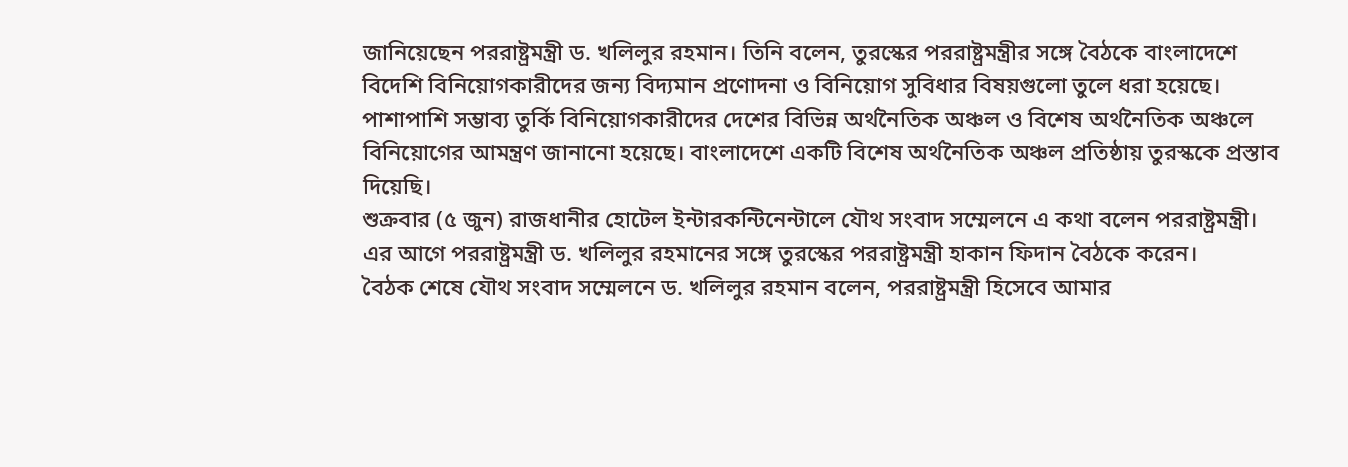জানিয়েছেন পররাষ্ট্রমন্ত্রী ড. খলিলুর রহমান। তিনি বলেন, তুরস্কের পররাষ্ট্রমন্ত্রীর সঙ্গে বৈঠকে বাংলাদেশে বিদেশি বিনিয়োগকারীদের জন্য বিদ্যমান প্রণোদনা ও বিনিয়োগ সুবিধার বিষয়গুলো তুলে ধরা হয়েছে। পাশাপাশি সম্ভাব্য তুর্কি বিনিয়োগকারীদের দেশের বিভিন্ন অর্থনৈতিক অঞ্চল ও বিশেষ অর্থনৈতিক অঞ্চলে বিনিয়োগের আমন্ত্রণ জানানো হয়েছে। বাংলাদেশে একটি বিশেষ অর্থনৈতিক অঞ্চল প্রতিষ্ঠায় তুরস্ককে প্রস্তাব দিয়েছি।
শুক্রবার (৫ জুন) রাজধানীর হোটেল ইন্টারকন্টিনেন্টালে যৌথ সংবাদ সম্মেলনে এ কথা বলেন পররাষ্ট্রমন্ত্রী। এর আগে পররাষ্ট্রমন্ত্রী ড. খলিলুর রহমানের সঙ্গে তুরস্কের পররাষ্ট্রমন্ত্রী হাকান ফিদান বৈঠকে করেন।
বৈঠক শেষে যৌথ সংবাদ সম্মেলনে ড. খলিলুর রহমান বলেন, পররাষ্ট্রমন্ত্রী হিসেবে আমার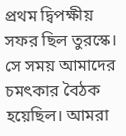প্রথম দ্বিপক্ষীয় সফর ছিল তুরস্কে। সে সময় আমাদের চমৎকার বৈঠক হয়েছিল। আমরা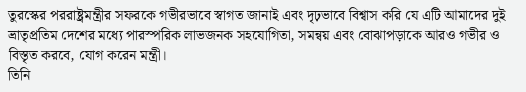তুরস্কের পররাষ্ট্রমন্ত্রীর সফরকে গভীরভাবে স্বাগত জানাই এবং দৃঢ়ভাবে বিশ্বাস করি যে এটি আমাদের দুই ভ্রাতৃপ্রতিম দেশের মধ্যে পারস্পরিক লাভজনক সহযোগিতা, সমন্বয় এবং বোঝাপড়াকে আরও গভীর ও বিস্তৃত করবে, যোগ করেন মন্ত্রী।
তিনি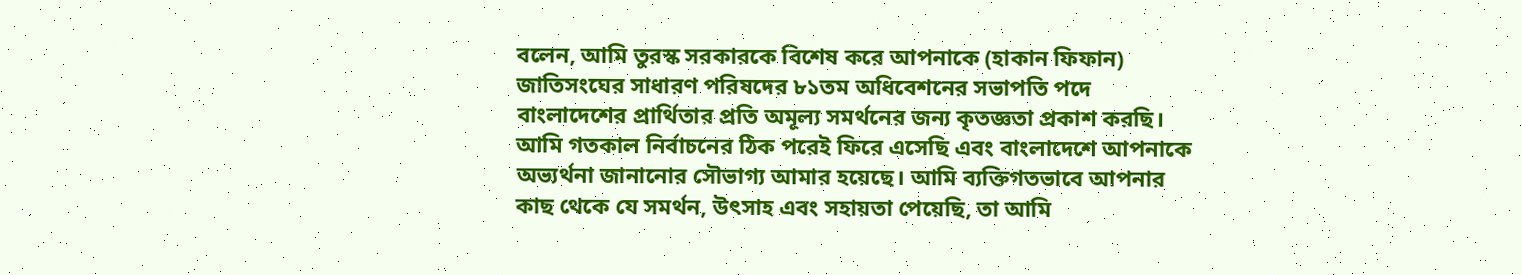বলেন, আমি তুরস্ক সরকারকে বিশেষ করে আপনাকে (হাকান ফিফান) জাতিসংঘের সাধারণ পরিষদের ৮১তম অধিবেশনের সভাপতি পদে বাংলাদেশের প্রার্থিতার প্রতি অমূল্য সমর্থনের জন্য কৃতজ্ঞতা প্রকাশ করছি। আমি গতকাল নির্বাচনের ঠিক পরেই ফিরে এসেছি এবং বাংলাদেশে আপনাকে অভ্যর্থনা জানানোর সৌভাগ্য আমার হয়েছে। আমি ব্যক্তিগতভাবে আপনার কাছ থেকে যে সমর্থন, উৎসাহ এবং সহায়তা পেয়েছি, তা আমি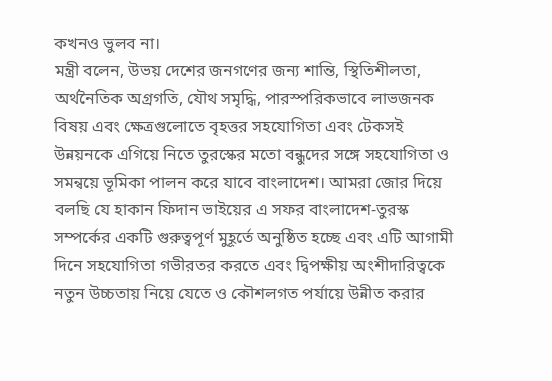কখনও ভুলব না।
মন্ত্রী বলেন, উভয় দেশের জনগণের জন্য শান্তি, স্থিতিশীলতা, অর্থনৈতিক অগ্রগতি, যৌথ সমৃদ্ধি, পারস্পরিকভাবে লাভজনক বিষয় এবং ক্ষেত্রগুলোতে বৃহত্তর সহযোগিতা এবং টেকসই উন্নয়নকে এগিয়ে নিতে তুরস্কের মতো বন্ধুদের সঙ্গে সহযোগিতা ও সমন্বয়ে ভূমিকা পালন করে যাবে বাংলাদেশ। আমরা জোর দিয়ে বলছি যে হাকান ফিদান ভাইয়ের এ সফর বাংলাদেশ-তুরস্ক সম্পর্কের একটি গুরুত্বপূর্ণ মুহূর্তে অনুষ্ঠিত হচ্ছে এবং এটি আগামী দিনে সহযোগিতা গভীরতর করতে এবং দ্বিপক্ষীয় অংশীদারিত্বকে নতুন উচ্চতায় নিয়ে যেতে ও কৌশলগত পর্যায়ে উন্নীত করার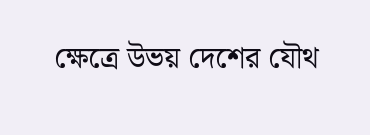ক্ষেত্রে উভয় দেশের যৌথ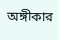অঙ্গীকার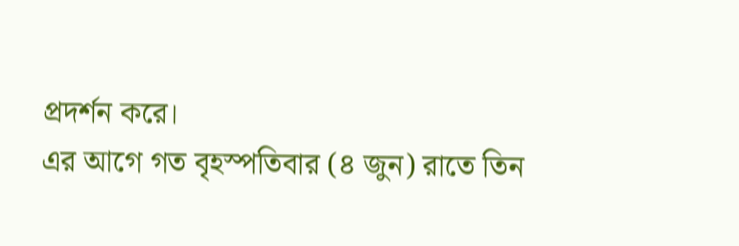প্রদর্শন করে।
এর আগে গত বৃহস্পতিবার (৪ জুন) রাতে তিন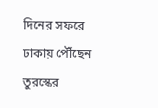দিনের সফরে ঢাকায় পৌঁছেন তুরস্কের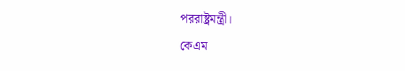পররাষ্ট্রমন্ত্রী।
কেএম